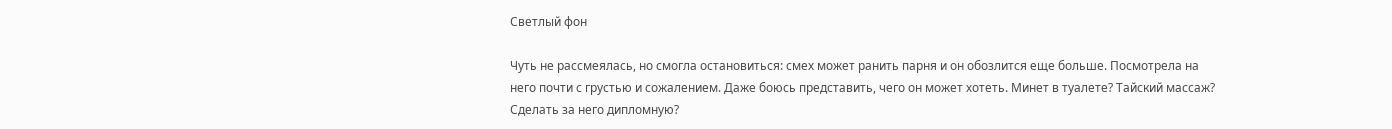Светлый фон

Чуть не рассмеялась, но смогла остановиться: смех может ранить парня и он обозлится еще больше. Посмотрела на него почти с грустью и сожалением. Даже боюсь представить, чего он может хотеть. Минет в туалете? Тайский массаж? Сделать за него дипломную?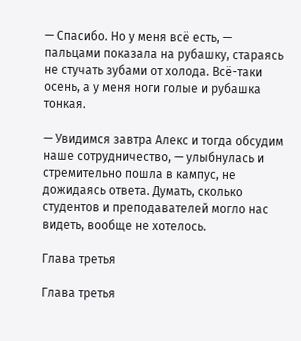— Спасибо. Но у меня всё есть, — пальцами показала на рубашку, стараясь не стучать зубами от холода. Всё-таки осень, а у меня ноги голые и рубашка тонкая.

— Увидимся завтра Алекс и тогда обсудим наше сотрудничество, — улыбнулась и стремительно пошла в кампус, не дожидаясь ответа. Думать, сколько студентов и преподавателей могло нас видеть, вообще не хотелось.

Глава третья

Глава третья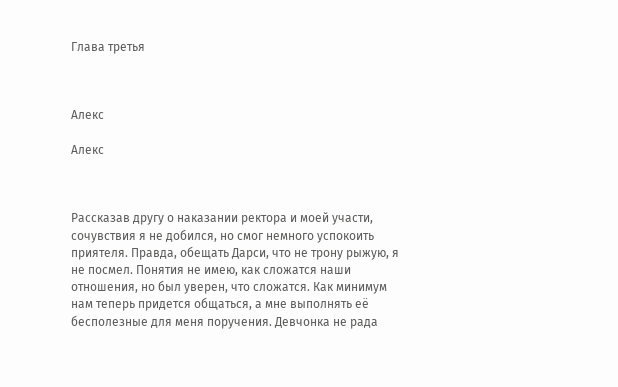Глава третья



Алекс

Алекс



Рассказав другу о наказании ректора и моей участи, сочувствия я не добился, но смог немного успокоить приятеля. Правда, обещать Дарси, что не трону рыжую, я не посмел. Понятия не имею, как сложатся наши отношения, но был уверен, что сложатся. Как минимум нам теперь придется общаться, а мне выполнять её бесполезные для меня поручения. Девчонка не рада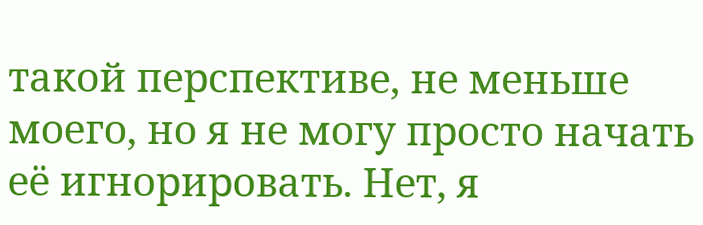такой перспективе, не меньше моего, но я не могу просто начать её игнорировать. Нет, я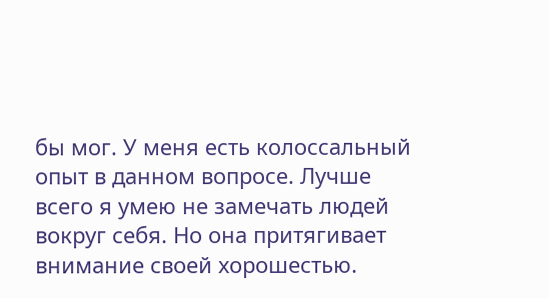бы мог. У меня есть колоссальный опыт в данном вопросе. Лучше всего я умею не замечать людей вокруг себя. Но она притягивает внимание своей хорошестью.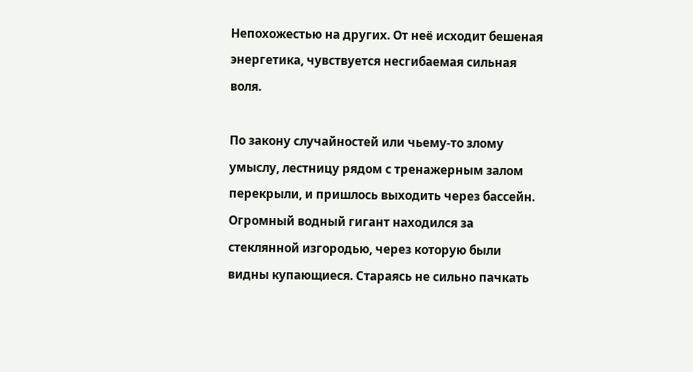Непохожестью на других. От неё исходит бешеная энергетика, чувствуется несгибаемая сильная воля.

По закону случайностей или чьему-то злому умыслу, лестницу рядом с тренажерным залом перекрыли, и пришлось выходить через бассейн. Огромный водный гигант находился за стеклянной изгородью, через которую были видны купающиеся. Стараясь не сильно пачкать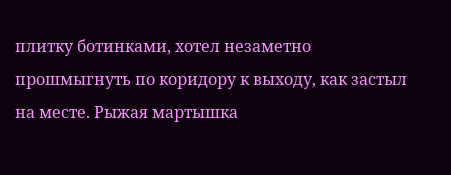плитку ботинками, хотел незаметно прошмыгнуть по коридору к выходу, как застыл на месте. Рыжая мартышка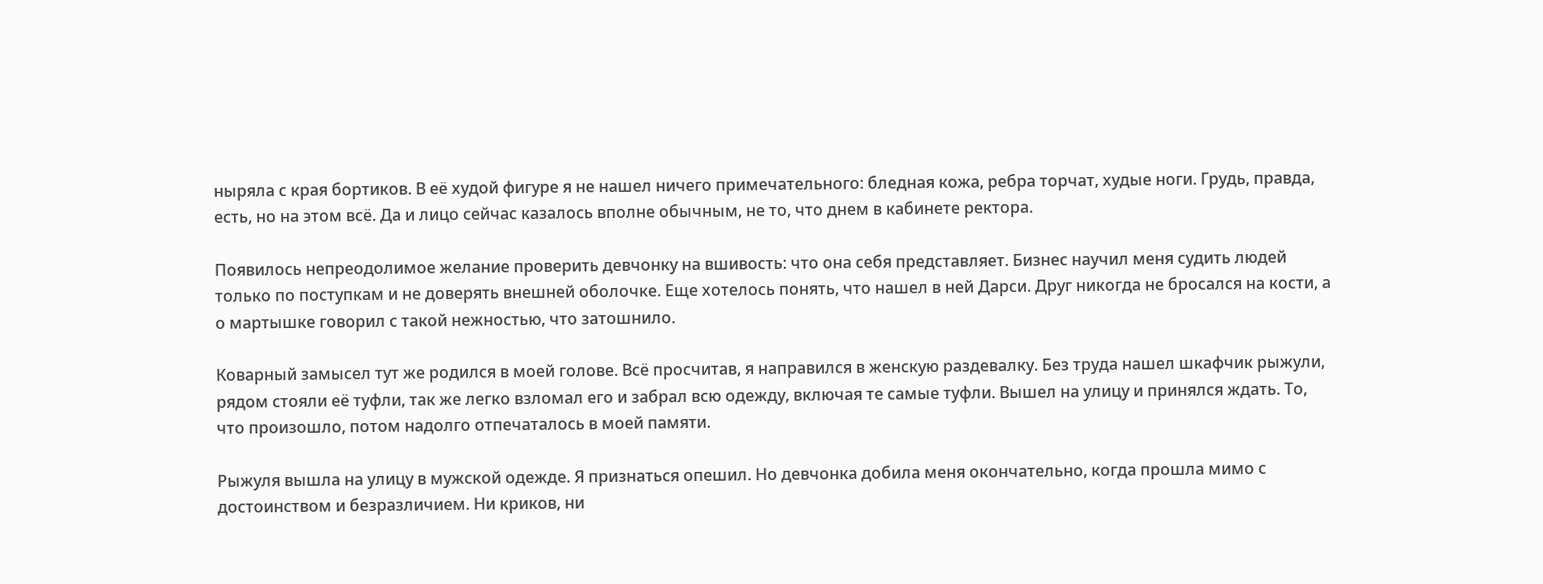ныряла с края бортиков. В её худой фигуре я не нашел ничего примечательного: бледная кожа, ребра торчат, худые ноги. Грудь, правда, есть, но на этом всё. Да и лицо сейчас казалось вполне обычным, не то, что днем в кабинете ректора.

Появилось непреодолимое желание проверить девчонку на вшивость: что она себя представляет. Бизнес научил меня судить людей только по поступкам и не доверять внешней оболочке. Еще хотелось понять, что нашел в ней Дарси. Друг никогда не бросался на кости, а о мартышке говорил с такой нежностью, что затошнило.

Коварный замысел тут же родился в моей голове. Всё просчитав, я направился в женскую раздевалку. Без труда нашел шкафчик рыжули, рядом стояли её туфли, так же легко взломал его и забрал всю одежду, включая те самые туфли. Вышел на улицу и принялся ждать. То, что произошло, потом надолго отпечаталось в моей памяти.

Рыжуля вышла на улицу в мужской одежде. Я признаться опешил. Но девчонка добила меня окончательно, когда прошла мимо с достоинством и безразличием. Ни криков, ни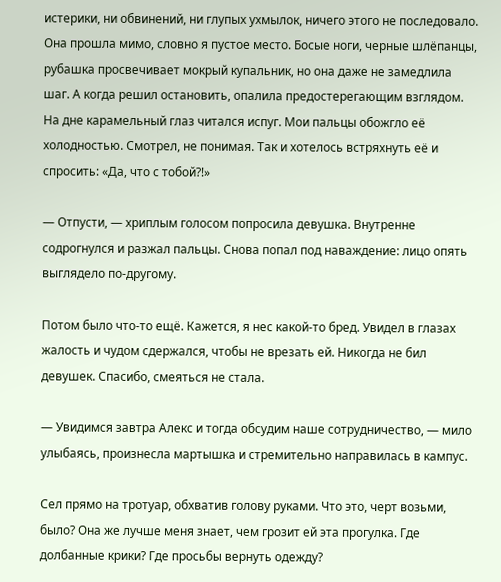истерики, ни обвинений, ни глупых ухмылок, ничего этого не последовало. Она прошла мимо, словно я пустое место. Босые ноги, черные шлёпанцы, рубашка просвечивает мокрый купальник, но она даже не замедлила шаг. А когда решил остановить, опалила предостерегающим взглядом. На дне карамельный глаз читался испуг. Мои пальцы обожгло её холодностью. Смотрел, не понимая. Так и хотелось встряхнуть её и спросить: «Да, что с тобой?!»

— Отпусти, — хриплым голосом попросила девушка. Внутренне содрогнулся и разжал пальцы. Снова попал под наваждение: лицо опять выглядело по-другому.

Потом было что-то ещё. Кажется, я нес какой-то бред. Увидел в глазах жалость и чудом сдержался, чтобы не врезать ей. Никогда не бил девушек. Спасибо, смеяться не стала.

— Увидимся завтра Алекс и тогда обсудим наше сотрудничество, — мило улыбаясь, произнесла мартышка и стремительно направилась в кампус.

Сел прямо на тротуар, обхватив голову руками. Что это, черт возьми, было? Она же лучше меня знает, чем грозит ей эта прогулка. Где долбанные крики? Где просьбы вернуть одежду?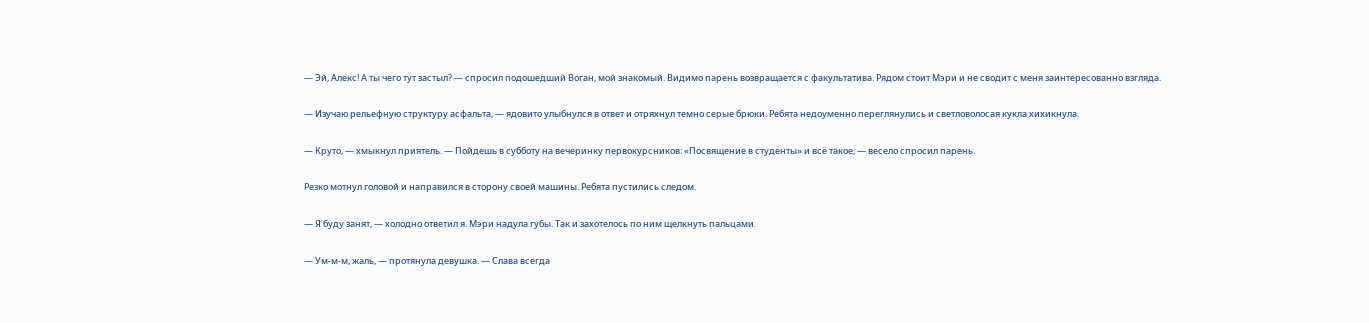— Эй, Алекс! А ты чего тут застыл? — спросил подошедший Воган, мой знакомый. Видимо парень возвращается с факультатива. Рядом стоит Мэри и не сводит с меня заинтересованно взгляда.

— Изучаю рельефную структуру асфальта, — ядовито улыбнулся в ответ и отряхнул темно серые брюки. Ребята недоуменно переглянулись и светловолосая кукла хихикнула.

— Круто, — хмыкнул приятель. — Пойдешь в субботу на вечеринку первокурсников: «Посвящение в студенты» и всё такое, — весело спросил парень.

Резко мотнул головой и направился в сторону своей машины. Ребята пустились следом.

— Я буду занят, — холодно ответил я. Мэри надула губы. Так и захотелось по ним щелкнуть пальцами.

— Ум-м-м, жаль, — протянула девушка. — Слава всегда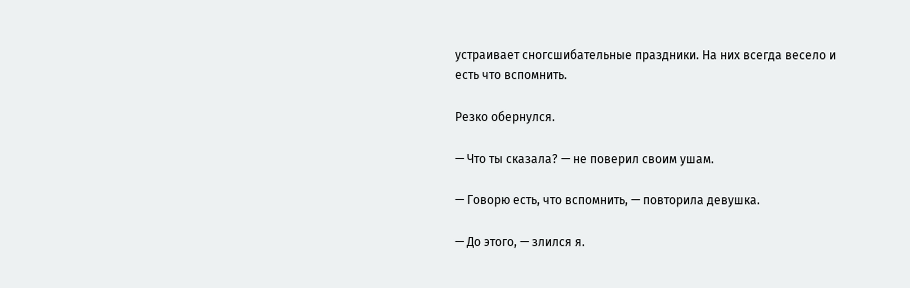устраивает сногсшибательные праздники. На них всегда весело и есть что вспомнить.

Резко обернулся.

— Что ты сказала? — не поверил своим ушам.

— Говорю есть, что вспомнить, — повторила девушка.

— До этого, — злился я.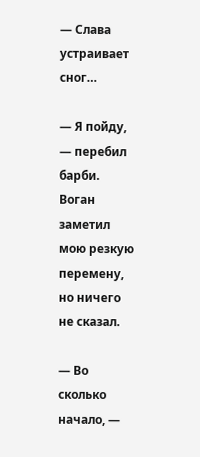— Слава устраивает сног…

— Я пойду, — перебил барби. Воган заметил мою резкую перемену, но ничего не сказал.

— Во сколько начало, —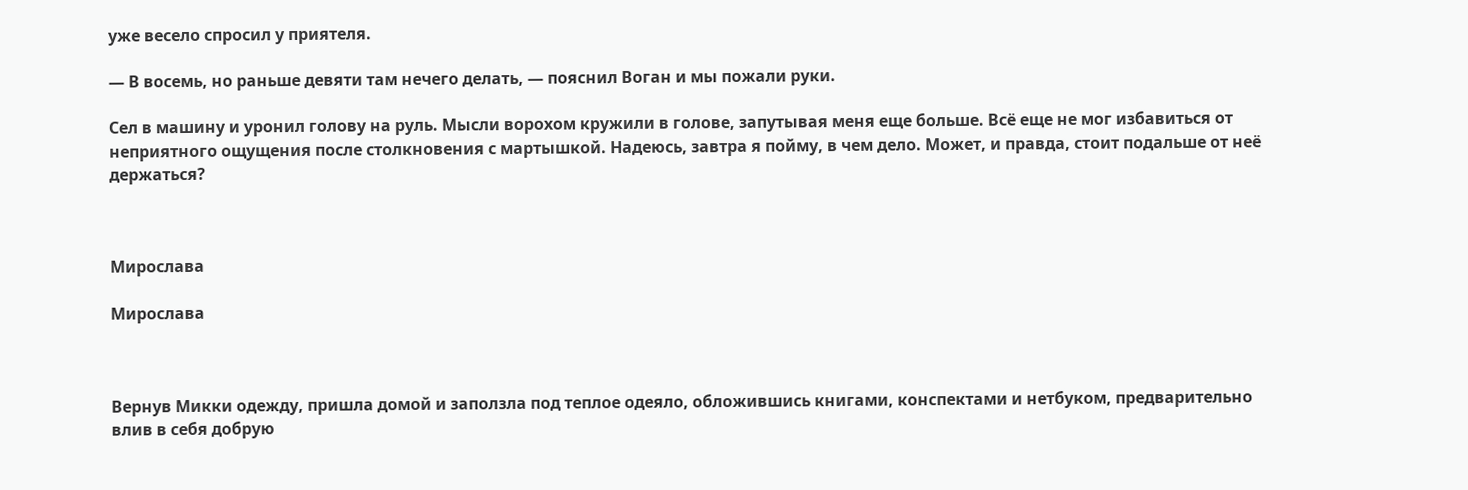уже весело спросил у приятеля.

— В восемь, но раньше девяти там нечего делать, — пояснил Воган и мы пожали руки.

Сел в машину и уронил голову на руль. Мысли ворохом кружили в голове, запутывая меня еще больше. Всё еще не мог избавиться от неприятного ощущения после столкновения с мартышкой. Надеюсь, завтра я пойму, в чем дело. Может, и правда, стоит подальше от неё держаться?



Мирослава

Мирослава



Вернув Микки одежду, пришла домой и заползла под теплое одеяло, обложившись книгами, конспектами и нетбуком, предварительно влив в себя добрую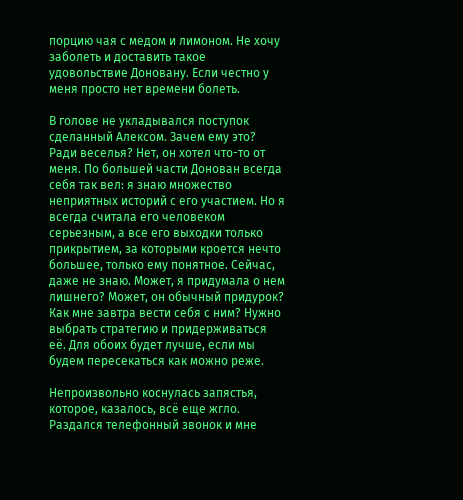порцию чая с медом и лимоном. Не хочу заболеть и доставить такое удовольствие Доновану. Если честно у меня просто нет времени болеть.

В голове не укладывался поступок сделанный Алексом. Зачем ему это? Ради веселья? Нет, он хотел что-то от меня. По большей части Донован всегда себя так вел: я знаю множество неприятных историй с его участием. Но я всегда считала его человеком серьезным, а все его выходки только прикрытием, за которыми кроется нечто большее, только ему понятное. Сейчас, даже не знаю. Может, я придумала о нем лишнего? Может, он обычный придурок? Как мне завтра вести себя с ним? Нужно выбрать стратегию и придерживаться её. Для обоих будет лучше, если мы будем пересекаться как можно реже.

Непроизвольно коснулась запястья, которое, казалось, всё еще жгло. Раздался телефонный звонок и мне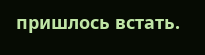пришлось встать.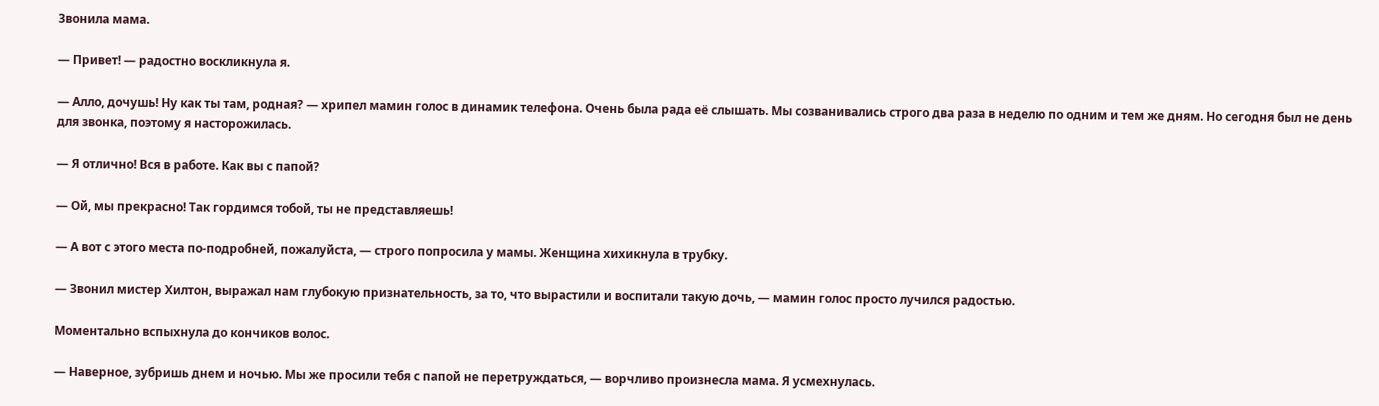Звонила мама.

— Привет! — радостно воскликнула я.

— Алло, дочушь! Ну как ты там, родная? — хрипел мамин голос в динамик телефона. Очень была рада её слышать. Мы созванивались строго два раза в неделю по одним и тем же дням. Но сегодня был не день для звонка, поэтому я насторожилась.

— Я отлично! Вся в работе. Как вы с папой?

— Ой, мы прекрасно! Так гордимся тобой, ты не представляешь!

— А вот с этого места по-подробней, пожалуйста, — строго попросила у мамы. Женщина хихикнула в трубку.

— Звонил мистер Хилтон, выражал нам глубокую признательность, за то, что вырастили и воспитали такую дочь, — мамин голос просто лучился радостью.

Моментально вспыхнула до кончиков волос.

— Наверное, зубришь днем и ночью. Мы же просили тебя с папой не перетруждаться, — ворчливо произнесла мама. Я усмехнулась.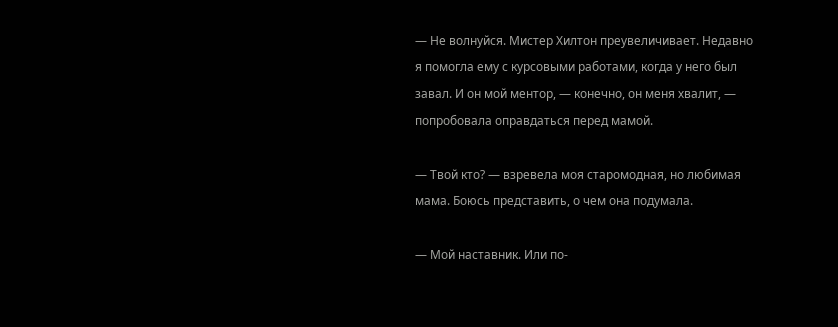— Не волнуйся. Мистер Хилтон преувеличивает. Недавно я помогла ему с курсовыми работами, когда у него был завал. И он мой ментор, — конечно, он меня хвалит, — попробовала оправдаться перед мамой.

— Твой кто? — взревела моя старомодная, но любимая мама. Боюсь представить, о чем она подумала.

— Мой наставник. Или по-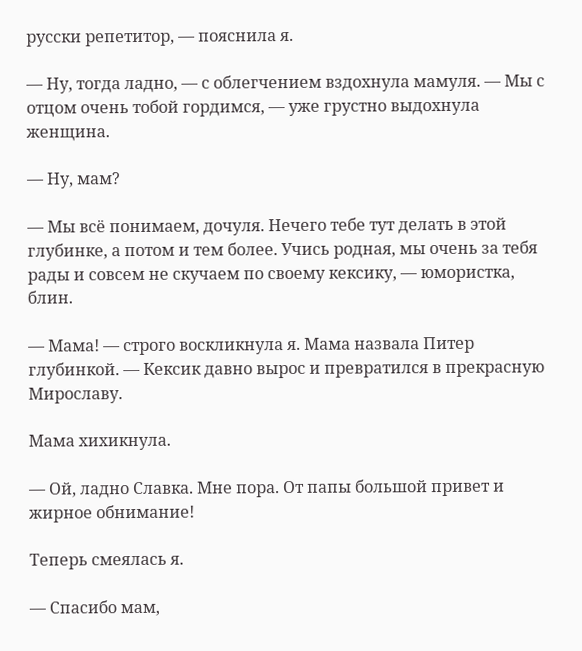русски репетитор, — пояснила я.

— Ну, тогда ладно, — с облегчением вздохнула мамуля. — Мы с отцом очень тобой гордимся, — уже грустно выдохнула женщина.

— Ну, мам?

— Мы всё понимаем, дочуля. Нечего тебе тут делать в этой глубинке, а потом и тем более. Учись родная, мы очень за тебя рады и совсем не скучаем по своему кексику, — юмористка, блин.

— Мама! — строго воскликнула я. Мама назвала Питер глубинкой. — Кексик давно вырос и превратился в прекрасную Мирославу.

Мама хихикнула.

— Ой, ладно Славка. Мне пора. От папы большой привет и жирное обнимание!

Теперь смеялась я.

— Спасибо мам,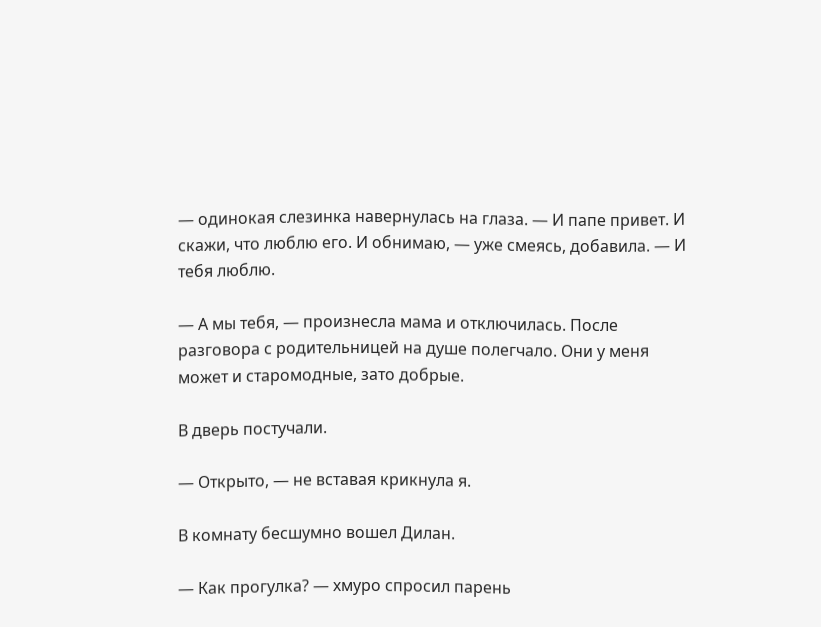— одинокая слезинка навернулась на глаза. — И папе привет. И скажи, что люблю его. И обнимаю, — уже смеясь, добавила. — И тебя люблю.

— А мы тебя, — произнесла мама и отключилась. После разговора с родительницей на душе полегчало. Они у меня может и старомодные, зато добрые.

В дверь постучали.

— Открыто, — не вставая крикнула я.

В комнату бесшумно вошел Дилан.

— Как прогулка? — хмуро спросил парень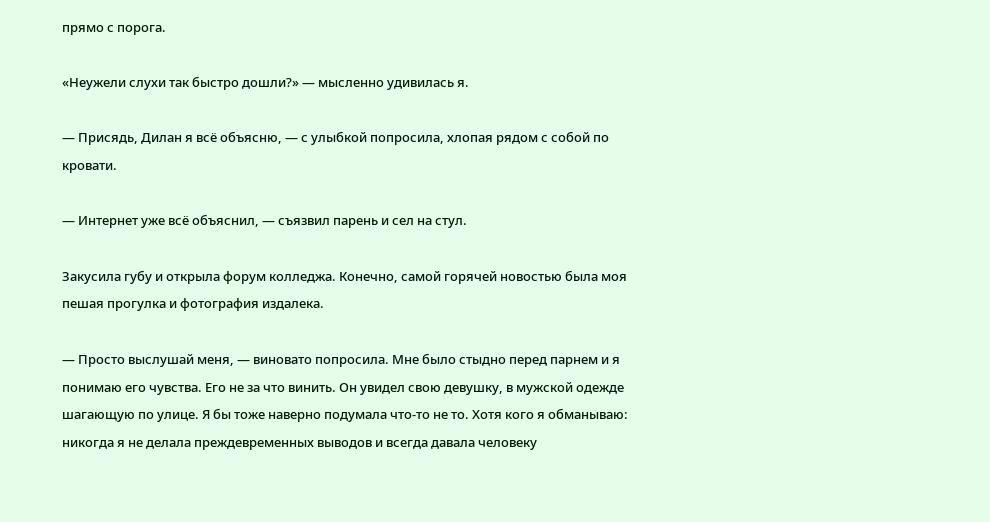прямо с порога.

«Неужели слухи так быстро дошли?» — мысленно удивилась я.

— Присядь, Дилан я всё объясню, — с улыбкой попросила, хлопая рядом с собой по кровати.

— Интернет уже всё объяснил, — съязвил парень и сел на стул.

Закусила губу и открыла форум колледжа. Конечно, самой горячей новостью была моя пешая прогулка и фотография издалека.

— Просто выслушай меня, — виновато попросила. Мне было стыдно перед парнем и я понимаю его чувства. Его не за что винить. Он увидел свою девушку, в мужской одежде шагающую по улице. Я бы тоже наверно подумала что-то не то. Хотя кого я обманываю: никогда я не делала преждевременных выводов и всегда давала человеку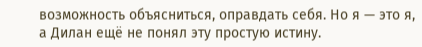возможность объясниться, оправдать себя. Но я — это я, а Дилан ещё не понял эту простую истину.